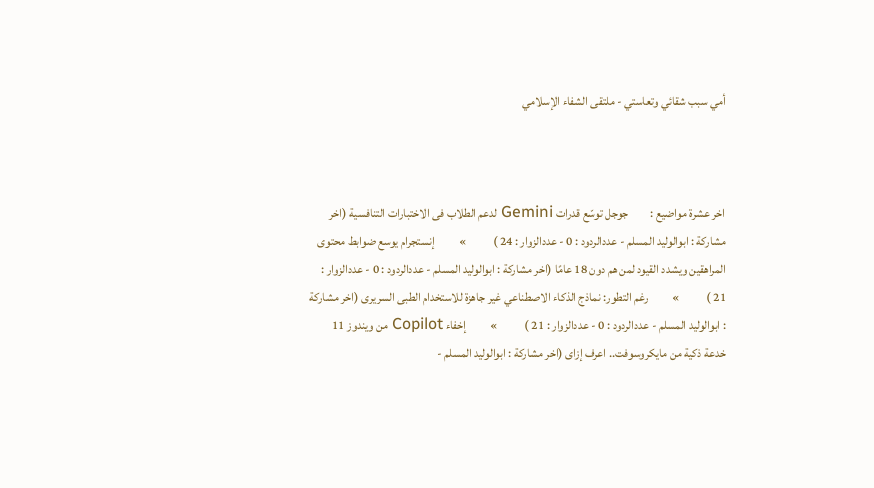أمي سبب شقائي وتعاستي - ملتقى الشفاء الإسلامي



اخر عشرة مواضيع :         جوجل توسّع قدرات Gemini لدعم الطلاب فى الاختبارات التنافسية (اخر مشاركة : ابوالوليد المسلم - عددالردود : 0 - عددالزوار : 24 )           »          إنستجرام يوسع ضوابط محتوى المراهقين ويشدد القيود لمن هم دون 18 عامًا (اخر مشاركة : ابوالوليد المسلم - عددالردود : 0 - عددالزوار : 21 )           »          رغم التطور: نماذج الذكاء الاصطناعي غير جاهزة للاستخدام الطبى السريرى (اخر مشاركة : ابوالوليد المسلم - عددالردود : 0 - عددالزوار : 21 )           »          إخفاء Copilot من ويندوز 11 خدعة ذكية من مايكروسوفت.. اعرف إزاى (اخر مشاركة : ابوالوليد المسلم -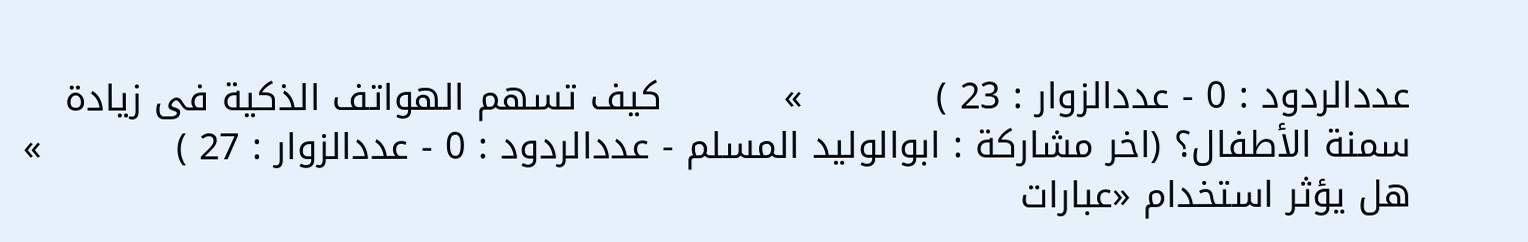عددالردود : 0 - عددالزوار : 23 )           »          كيف تسهم الهواتف الذكية فى زيادة سمنة الأطفال؟ (اخر مشاركة : ابوالوليد المسلم - عددالردود : 0 - عددالزوار : 27 )           »          هل يؤثر استخدام «عبارات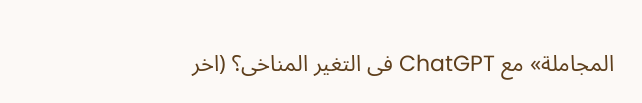المجاملة» مع ChatGPT فى التغير المناخى؟ (اخر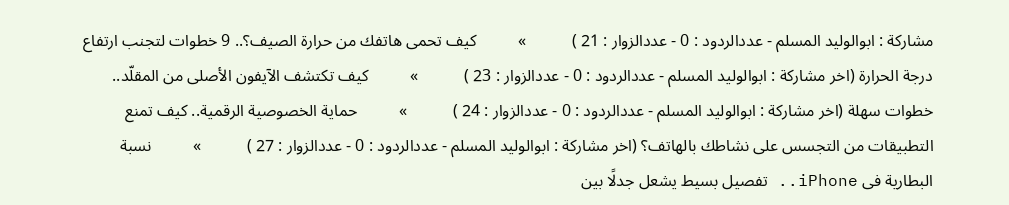مشاركة : ابوالوليد المسلم - عددالردود : 0 - عددالزوار : 21 )           »          كيف تحمى هاتفك من حرارة الصيف؟.. 9 خطوات لتجنب ارتفاع درجة الحرارة (اخر مشاركة : ابوالوليد المسلم - عددالردود : 0 - عددالزوار : 23 )           »          كيف تكتشف الآيفون الأصلى من المقلّد.. خطوات سهلة (اخر مشاركة : ابوالوليد المسلم - عددالردود : 0 - عددالزوار : 24 )           »          حماية الخصوصية الرقمية.. كيف تمنع التطبيقات من التجسس على نشاطك بالهاتف؟ (اخر مشاركة : ابوالوليد المسلم - عددالردود : 0 - عددالزوار : 27 )           »          نسبة البطارية فى iPhone.. تفصيل بسيط يشعل جدلًا بين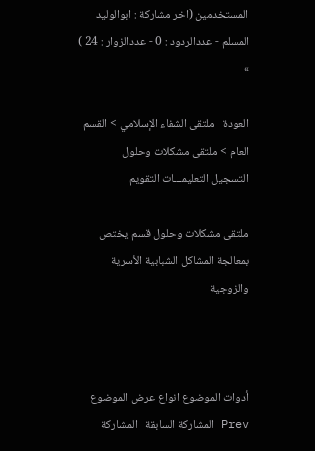المستخدمين (اخر مشاركة : ابوالوليد المسلم - عددالردود : 0 - عددالزوار : 24 )           »

العودة   ملتقى الشفاء الإسلامي > القسم العام > ملتقى مشكلات وحلول
التسجيل التعليمـــات التقويم

ملتقى مشكلات وحلول قسم يختص بمعالجة المشاكل الشبابية الأسرية والزوجية



أدوات الموضوع انواع عرض الموضوع
Prev المشاركة السابقة   المشاركة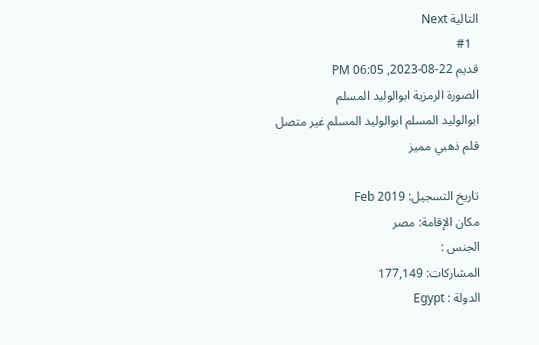التالية Next
  #1
قديم 22-08-2023, 06:05 PM
الصورة الرمزية ابوالوليد المسلم
ابوالوليد المسلم ابوالوليد المسلم غير متصل
قلم ذهبي مميز

تاريخ التسجيل: Feb 2019
مكان الإقامة: مصر
الجنس :
المشاركات: 177,149
الدولة : Egypt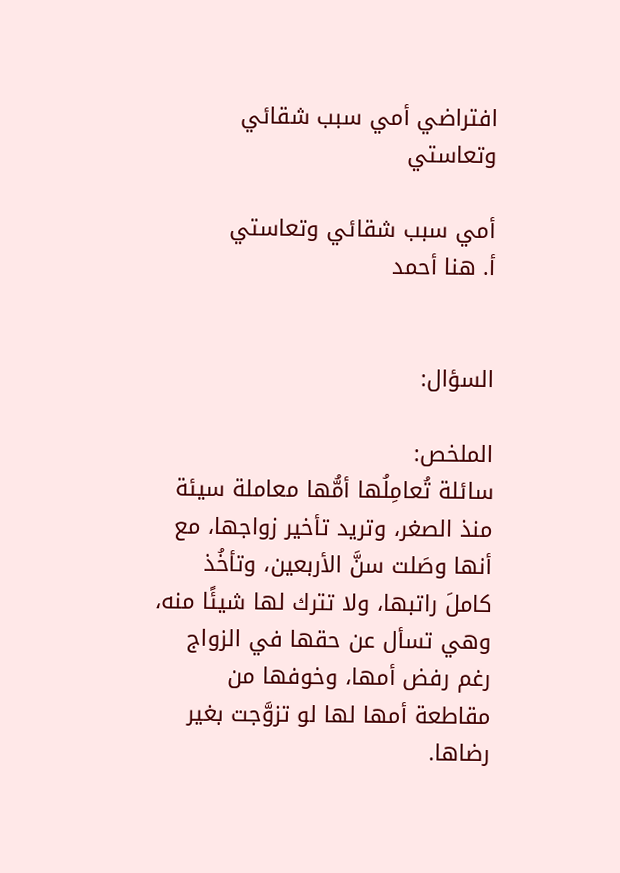افتراضي أمي سبب شقائي وتعاستي

أمي سبب شقائي وتعاستي
أ. هنا أحمد


السؤال:

الملخص:
سائلة تُعامِلُها أمُّها معاملة سيئة منذ الصغر، وتريد تأخير زواجها، مع أنها وصَلت سنَّ الأربعين، وتأخُذ كاملَ راتبها، ولا تترك لها شيئًا منه، وهي تسأل عن حقها في الزواج رغم رفض أمها، وخوفها من مقاطعة أمها لها لو تزوَّجت بغير رضاها.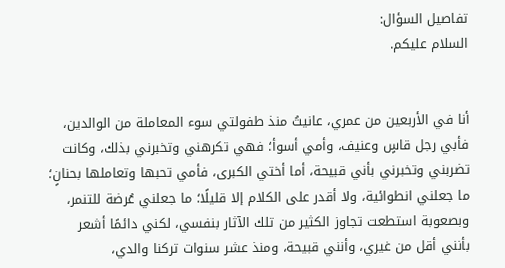تفاصيل السؤال:
السلام عليكم.


أنا في الأربعين من عمري، عانيتُ منذ طفولتي سوء المعاملة من الوالدين، فأبي رجل قاسٍ وعنيف، وأمي أسوأ؛ فهي تكرهني وتخبرني بذلك، وكانت تضربني وتخبرني بأني قبيحة، أما أختي الكبرى، فأمي تحبها وتعاملها بحنانٍ؛ ما جعلني انطوائية، ولا أقدر على الكلام إلا قليلًا؛ ما جعلني عُرضة للتنمر، وبصعوبة استطعت تجاوز الكثير من تلك الآثار بنفسي، لكني دائمًا أشعر بأنني أقل من غيري، وأنني قبيحة، ومنذ عشر سنوات تركنا والدي،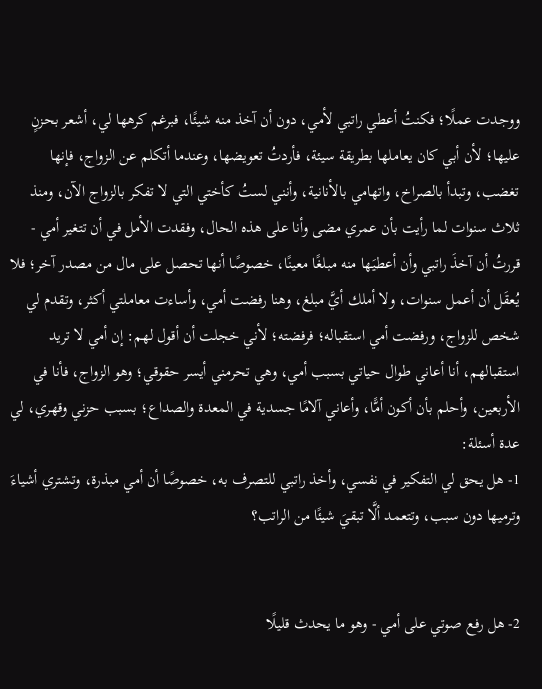ووجدت عملًا؛ فكنتُ أعطي راتبي لأمي، دون أن آخذ منه شيئًا، فبرغم كرهها لي، أشعر بحزنٍ عليها؛ لأن أبي كان يعاملها بطريقة سيئة، فأردتُ تعويضها، وعندما أتكلم عن الزواج، فإنها تغضب، وتبدأ بالصراخ، واتهامي بالأنانية، وأنني لستُ كأختي التي لا تفكر بالزواج الآن، ومنذ ثلاث سنوات لما رأيت بأن عمري مضى وأنا على هذه الحال، وفقدت الأمل في أن تتغير أمي - قررتُ أن آخذَ راتبي وأن أعطيَها منه مبلغًا معينًا، خصوصًا أنها تحصل على مال من مصدر آخر؛ فلا يُعقَل أن أعمل سنوات، ولا أملك أيَّ مبلغ، وهنا رفضت أمي، وأساءت معاملتي أكثر، وتقدم لي شخص للزواج، ورفضت أمي استقباله؛ فرفضته؛ لأني خجلت أن أقول لهم: إن أمي لا تريد استقبالهم، أنا أعاني طوال حياتي بسبب أمي، وهي تحرمني أيسر حقوقي؛ وهو الزواج، فأنا في الأربعين، وأحلم بأن أكون أمًّا، وأعاني آلامًا جسدية في المعدة والصداع؛ بسبب حزني وقهري، لي عدة أسئلة:
1- هل يحق لي التفكير في نفسي، وأخذ راتبي للتصرف به، خصوصًا أن أمي مبذرة، وتشتري أشياءَ وترميها دون سبب، وتتعمد ألَّا تبقيَ شيئًا من الراتب؟


2- هل رفع صوتي على أمي - وهو ما يحدث قليلًا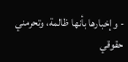- وإخبارها بأنها ظالمة، وتحرمني حقوقي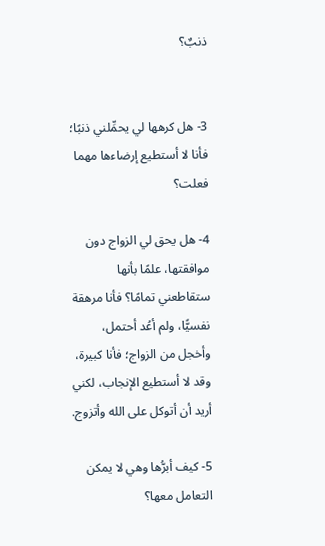ذنبٌ؟


3- هل كرهها لي يحمِّلني ذنبًا؛ فأنا لا أستطيع إرضاءها مهما فعلت؟

4- هل يحق لي الزواج دون موافقتها، علمًا بأنها ستقاطعني تمامًا؟ فأنا مرهقة نفسيًّا، ولم أعُد أحتمل، وأخجل من الزواج؛ فأنا كبيرة، وقد لا أستطيع الإنجاب، لكني أريد أن أتوكل على الله وأتزوج.

5- كيف أبرُّها وهي لا يمكن التعامل معها؟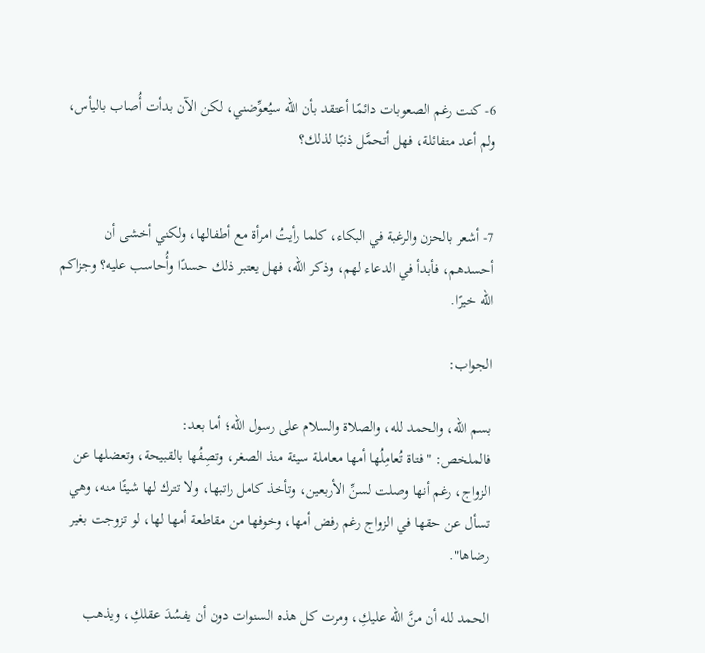6- كنت رغم الصعوبات دائمًا أعتقد بأن الله سيُعوِّضني، لكن الآن بدأت أُصاب باليأس، ولم أعد متفائلة، فهل أتحمَّل ذنبًا لذلك؟


7- أشعر بالحزن والرغبة في البكاء، كلما رأيتُ امرأة مع أطفالها، ولكني أخشى أن أحسدهم، فأبدأ في الدعاء لهم، وذكر الله، فهل يعتبر ذلك حسدًا وأُحاسب عليه؟ وجزاكم الله خيرًا.

الجواب:

بسم الله، والحمد لله، والصلاة والسلام على رسول الله؛ أما بعد:
فالملخص: "فتاة تُعامِلُها أمها معاملة سيئة منذ الصغر، وتصِفُها بالقبيحة، وتعضلها عن الزواج، رغم أنها وصلت لسنِّ الأربعين، وتأخذ كامل راتبها، ولا تترك لها شيئًا منه، وهي تسأل عن حقها في الزواج رغم رفض أمها، وخوفها من مقاطعة أمها لها، لو تزوجت بغير رضاها".

الحمد لله أن منَّ الله عليكِ، ومرت كل هذه السنوات دون أن يفسُدَ عقلكِ، ويذهب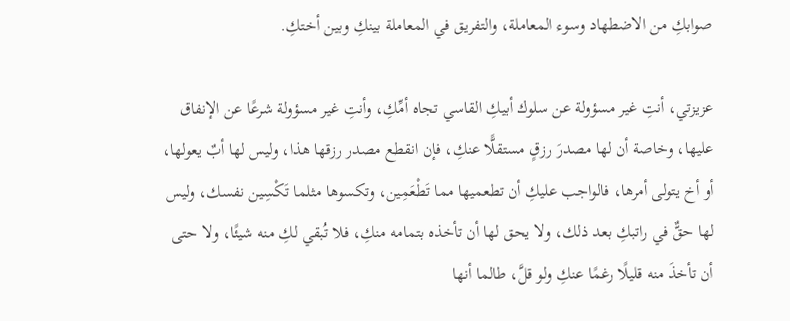صوابكِ من الاضطهاد وسوء المعاملة، والتفريق في المعاملة بينكِ وبين أختكِ.

عزيزتي، أنتِ غير مسؤولة عن سلوك أبيكِ القاسي تجاه أمِّكِ، وأنتِ غير مسؤولة شرعًا عن الإنفاق عليها، وخاصة أن لها مصدرَ رزقٍ مستقلًّا عنكِ، فإن انقطع مصدر رزقها هذا، وليس لها أبٌ يعولها، أو أخ يتولى أمرها، فالواجب عليكِ أن تطعميها مما تَطْعَمِين، وتكسوها مثلما تَكْسِين نفسك، وليس لها حقٌّ في راتبكِ بعد ذلك، ولا يحق لها أن تأخذه بتمامه منكِ، فلا تُبقي لكِ منه شيئًا، ولا حتى أن تأخذَ منه قليلًا رغمًا عنكِ ولو قلَّ، طالما أنها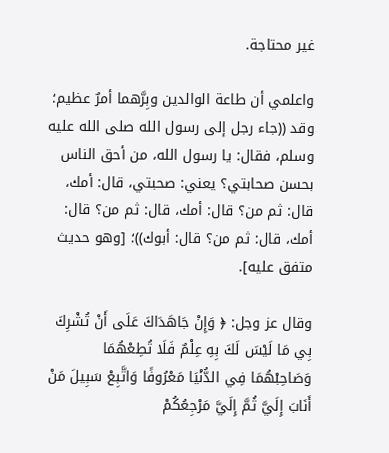غير محتاجة.

واعلمي أن طاعة الوالدين وبِرَّهما أمرٌ عظيم؛ وقد ((جاء رجل إلى رسول الله صلى الله عليه وسلم، فقال: يا رسول الله، من أحق الناس بحسن صحابتي؟ يعني: صحبتي، قال: أمك، قال: ثم من؟ قال: أمك، قال: ثم من؟ قال: أمك، قال: ثم من؟ قال: أبوك))؛ [وهو حديث متفق عليه].

وقال عز وجل: ﴿ وَإِنْ جَاهَدَاكَ عَلَى أَنْ تُشْرِكَ بِي مَا لَيْسَ لَكَ بِهِ عِلْمٌ فَلَا تُطِعْهُمَا وَصَاحِبْهُمَا فِي الدُّنْيَا مَعْرُوفًا وَاتَّبِعْ سَبِيلَ مَنْ أَنَابَ إِلَيَّ ثُمَّ إِلَيَّ مَرْجِعُكُمْ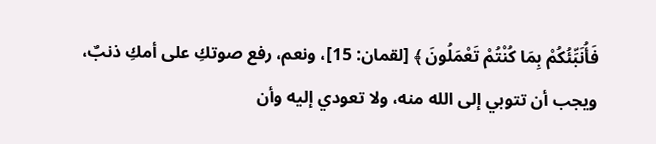فَأُنَبِّئُكُمْ بِمَا كُنْتُمْ تَعْمَلُونَ ﴾ [لقمان: 15]، ونعم، رفع صوتكِ على أمكِ ذنبٌ، ويجب أن تتوبي إلى الله منه، ولا تعودي إليه وأن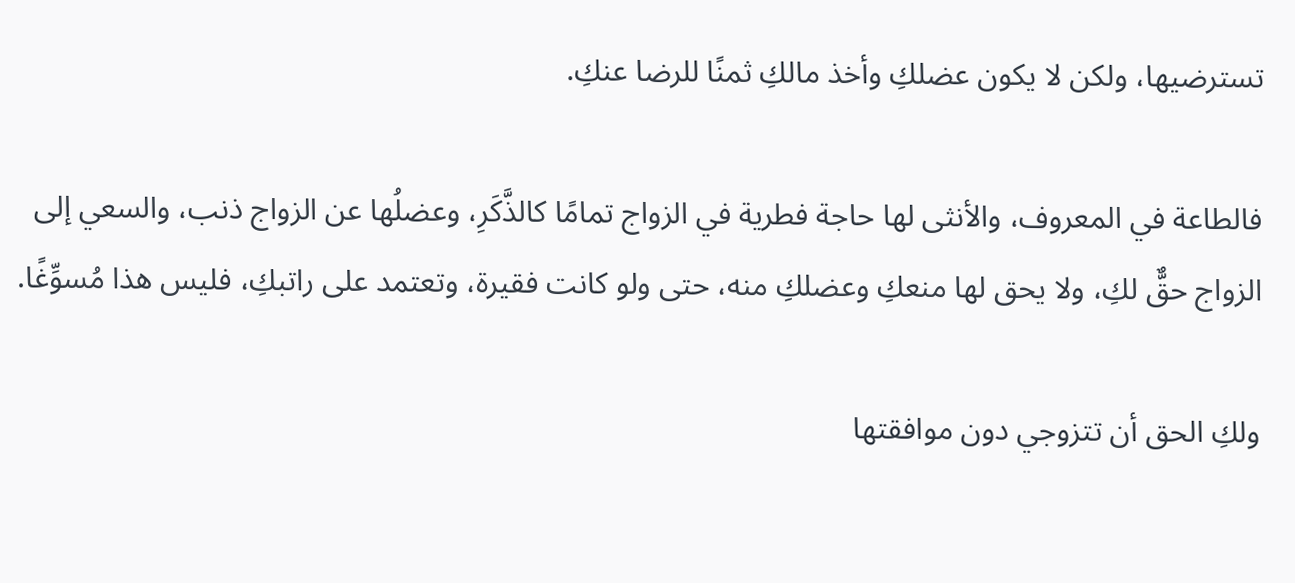تسترضيها، ولكن لا يكون عضلكِ وأخذ مالكِ ثمنًا للرضا عنكِ.

فالطاعة في المعروف، والأنثى لها حاجة فطرية في الزواج تمامًا كالذَّكَرِ، وعضلُها عن الزواج ذنب، والسعي إلى الزواج حقٌّ لكِ، ولا يحق لها منعكِ وعضلكِ منه، حتى ولو كانت فقيرة، وتعتمد على راتبكِ، فليس هذا مُسوِّغًا.

ولكِ الحق أن تتزوجي دون موافقتها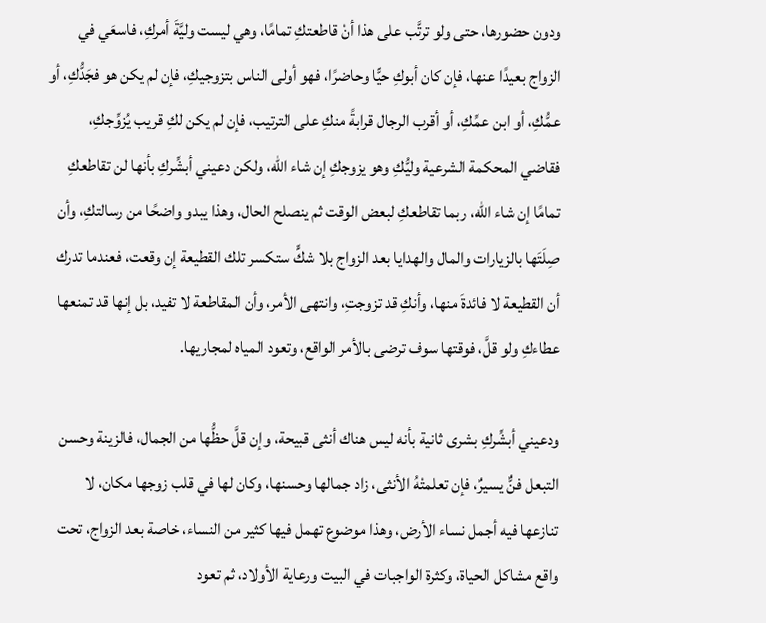ودون حضورها، حتى ولو ترتَّب على هذا أنْ قاطعتكِ تمامًا، وهي ليست وليَّةَ أمركِ، فاسعَي في الزواج بعيدًا عنها، فإن كان أبوكِ حيًّا وحاضرًا، فهو أولى الناس بتزوجيكِ، فإن لم يكن هو فجَدُّكِ، أو عمُّكِ، أو ابن عمِّكِ، أو أقرب الرجال قرابةً منكِ على الترتيب، فإن لم يكن لكِ قريب يُزوِّجكِ، فقاضي المحكمة الشرعية وليُّكِ وهو يزوجكِ إن شاء الله، ولكن دعيني أبشِّركِ بأنها لن تقاطعكِ تمامًا إن شاء الله، ربما تقاطعكِ لبعض الوقت ثم ينصلح الحال، وهذا يبدو واضحًا من رسالتكِ، وأن صِلَتَها بالزيارات والمال والهدايا بعد الزواج بلا شكٍّ ستكسر تلك القطيعة إن وقعت، فعندما تدرك أن القطيعة لا فائدةَ منها، وأنكِ قد تزوجتِ، وانتهى الأمر، وأن المقاطعة لا تفيد، بل إنها قد تمنعها عطاءكِ ولو قلَّ، فوقتها سوف ترضى بالأمر الواقع، وتعود المياه لمجاريها.

ودعيني أبشِّركِ بشرى ثانية بأنه ليس هناك أنثى قبيحة، وإن قلَّ حظُّها من الجمال، فالزينة وحسن التبعل فنٌّ يسيرٌ، فإن تعلمتْهُ الأنثى، زاد جمالها وحسنها، وكان لها في قلب زوجها مكان، لا تنازعها فيه أجمل نساء الأرض، وهذا موضوع تهمل فيها كثير من النساء، خاصة بعد الزواج، تحت واقع مشاكل الحياة، وكثرة الواجبات في البيت ورعاية الأولاد، ثم تعود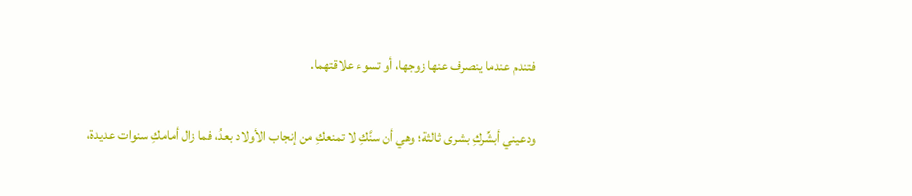فتندم عندما ينصرف عنها زوجها، أو تسوء علاقتهما.

ودعيني أبشِّركِ بشرى ثالثة؛ وهي أن سنَّكِ لا تمنعكِ من إنجاب الأولاد بعدُ، فما زال أمامكِ سنوات عديدة،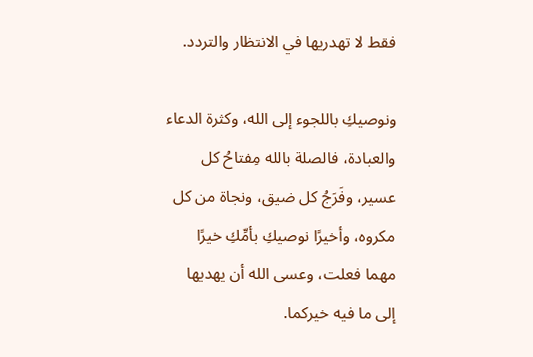فقط لا تهدريها في الانتظار والتردد.

ونوصيكِ باللجوء إلى الله، وكثرة الدعاء والعبادة، فالصلة بالله مِفتاحُ كل عسير، وفَرَجُ كل ضيق، ونجاة من كل مكروه، وأخيرًا نوصيكِ بأمِّكِ خيرًا مهما فعلت، وعسى الله أن يهديها إلى ما فيه خيركما.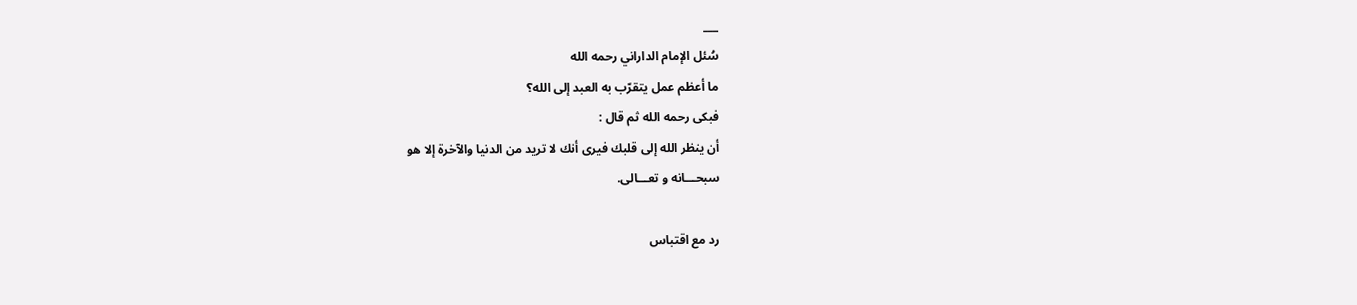___
سُئل الإمام الداراني رحمه الله
ما أعظم عمل يتقرّب به العبد إلى الله؟
فبكى رحمه الله ثم قال :
أن ينظر الله إلى قلبك فيرى أنك لا تريد من الدنيا والآخرة إلا هو
سبحـــانه و تعـــالى.

رد مع اقتباس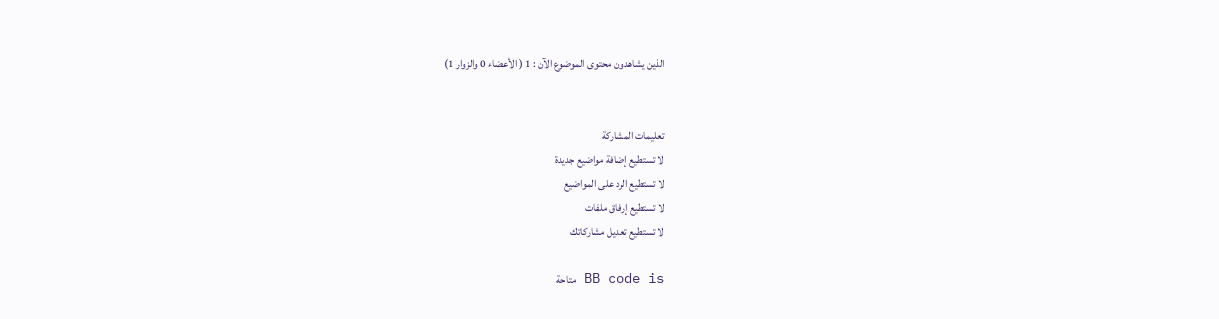الذين يشاهدون محتوى الموضوع الآن : 1 ( الأعضاء 0 والزوار 1)


تعليمات المشاركة
لا تستطيع إضافة مواضيع جديدة
لا تستطيع الرد على المواضيع
لا تستطيع إرفاق ملفات
لا تستطيع تعديل مشاركاتك

BB code is متاحة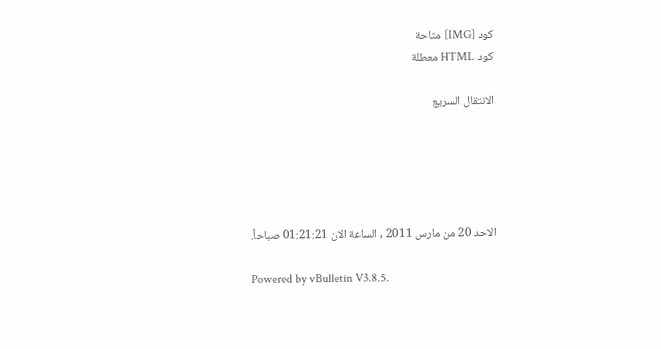كود [IMG] متاحة
كود HTML معطلة

الانتقال السريع





الاحد 20 من مارس 2011 , الساعة الان 01:21:21 صباحاً.

Powered by vBulletin V3.8.5.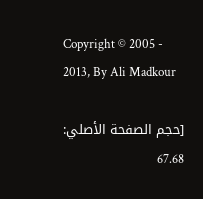Copyright © 2005 - 2013, By Ali Madkour

[حجم الصفحة الأصلي: 67.68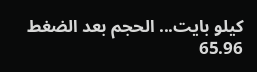كيلو بايت... الحجم بعد الضغط 65.96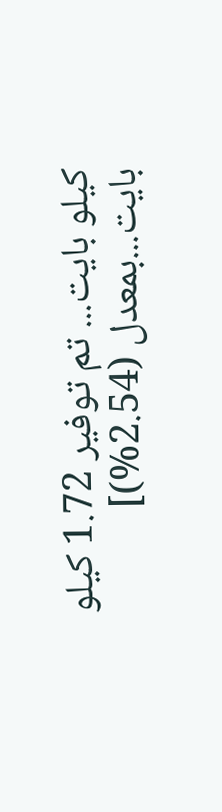كيلو بايت... تم توفير 1.72 كيلو بايت...بمعدل (2.54%)]